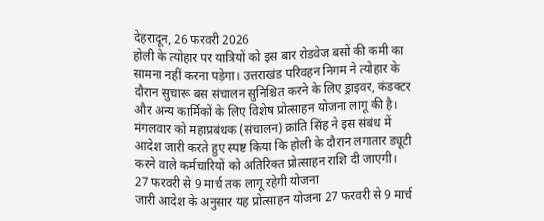देहरादून, 26 फरवरी 2026
होली के त्योहार पर यात्रियों को इस बार रोडवेज बसों की कमी का सामना नहीं करना पड़ेगा। उत्तराखंड परिवहन निगम ने त्योहार के दौरान सुचारू बस संचालन सुनिश्चित करने के लिए ड्राइवर, कंडक्टर और अन्य कार्मिकों के लिए विशेष प्रोत्साहन योजना लागू की है।
मंगलवार को महाप्रबंधक (संचालन) क्रांति सिंह ने इस संबंध में आदेश जारी करते हुए स्पष्ट किया कि होली के दौरान लगातार ड्यूटी करने वाले कर्मचारियों को अतिरिक्त प्रोत्साहन राशि दी जाएगी।
27 फरवरी से 9 मार्च तक लागू रहेगी योजना
जारी आदेश के अनुसार यह प्रोत्साहन योजना 27 फरवरी से 9 मार्च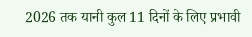2026 तक यानी कुल 11 दिनों के लिए प्रभावी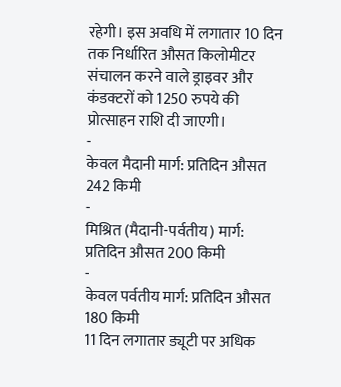रहेगी। इस अवधि में लगातार 10 दिन तक निर्धारित औसत किलोमीटर संचालन करने वाले ड्राइवर और कंडक्टरों को 1250 रुपये की प्रोत्साहन राशि दी जाएगी।
-
केवल मैदानी मार्ग: प्रतिदिन औसत 242 किमी
-
मिश्रित (मैदानी-पर्वतीय) मार्ग: प्रतिदिन औसत 200 किमी
-
केवल पर्वतीय मार्ग: प्रतिदिन औसत 180 किमी
11 दिन लगातार ड्यूटी पर अधिक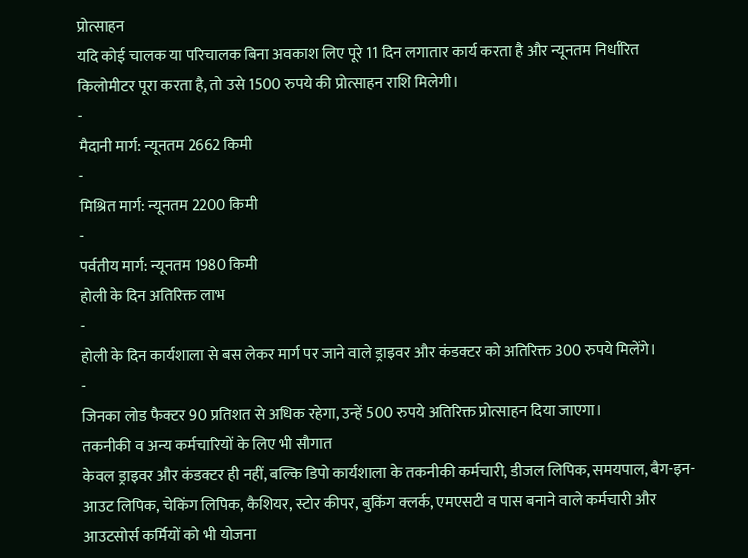प्रोत्साहन
यदि कोई चालक या परिचालक बिना अवकाश लिए पूरे 11 दिन लगातार कार्य करता है और न्यूनतम निर्धारित किलोमीटर पूरा करता है, तो उसे 1500 रुपये की प्रोत्साहन राशि मिलेगी।
-
मैदानी मार्ग: न्यूनतम 2662 किमी
-
मिश्रित मार्ग: न्यूनतम 2200 किमी
-
पर्वतीय मार्ग: न्यूनतम 1980 किमी
होली के दिन अतिरिक्त लाभ
-
होली के दिन कार्यशाला से बस लेकर मार्ग पर जाने वाले ड्राइवर और कंडक्टर को अतिरिक्त 300 रुपये मिलेंगे।
-
जिनका लोड फैक्टर 90 प्रतिशत से अधिक रहेगा, उन्हें 500 रुपये अतिरिक्त प्रोत्साहन दिया जाएगा।
तकनीकी व अन्य कर्मचारियों के लिए भी सौगात
केवल ड्राइवर और कंडक्टर ही नहीं, बल्कि डिपो कार्यशाला के तकनीकी कर्मचारी, डीजल लिपिक, समयपाल, बैग-इन-आउट लिपिक, चेकिंग लिपिक, कैशियर, स्टोर कीपर, बुकिंग क्लर्क, एमएसटी व पास बनाने वाले कर्मचारी और आउटसोर्स कर्मियों को भी योजना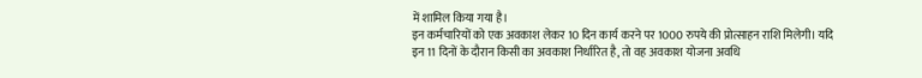में शामिल किया गया है।
इन कर्मचारियों को एक अवकाश लेकर 10 दिन कार्य करने पर 1000 रुपये की प्रोत्साहन राशि मिलेगी। यदि इन 11 दिनों के दौरान किसी का अवकाश निर्धारित है, तो वह अवकाश योजना अवधि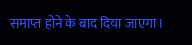समाप्त होने के बाद दिया जाएगा।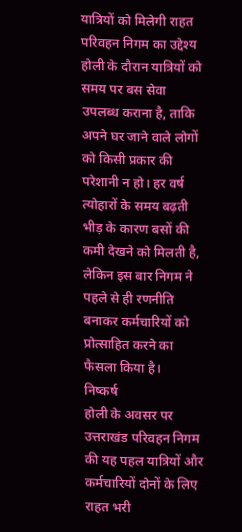यात्रियों को मिलेगी राहत
परिवहन निगम का उद्देश्य होली के दौरान यात्रियों को समय पर बस सेवा उपलब्ध कराना है, ताकि अपने घर जाने वाले लोगों को किसी प्रकार की परेशानी न हो। हर वर्ष त्योहारों के समय बढ़ती भीड़ के कारण बसों की कमी देखने को मिलती है, लेकिन इस बार निगम ने पहले से ही रणनीति बनाकर कर्मचारियों को प्रोत्साहित करने का फैसला किया है।
निष्कर्ष
होली के अवसर पर उत्तराखंड परिवहन निगम की यह पहल यात्रियों और कर्मचारियों दोनों के लिए राहत भरी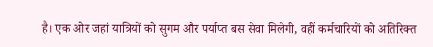है। एक ओर जहां यात्रियों को सुगम और पर्याप्त बस सेवा मिलेगी, वहीं कर्मचारियों को अतिरिक्त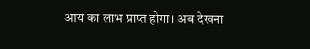आय का लाभ प्राप्त होगा। अब देखना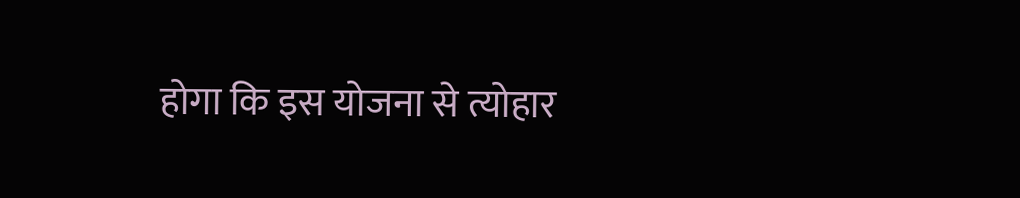होगा कि इस योजना से त्योहार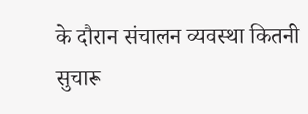के दौरान संचालन व्यवस्था कितनी सुचारू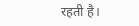रहती है।